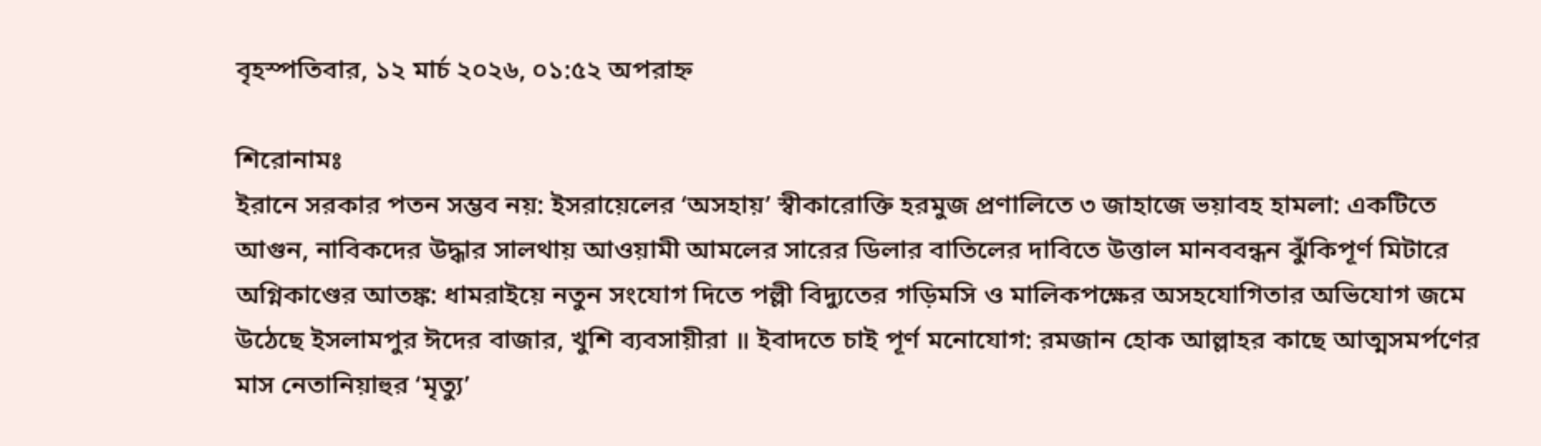বৃহস্পতিবার, ১২ মার্চ ২০২৬, ০১:৫২ অপরাহ্ন

শিরোনামঃ
ইরানে সরকার পতন সম্ভব নয়: ইসরায়েলের ‘অসহায়’ স্বীকারোক্তি হরমুজ প্রণালিতে ৩ জাহাজে ভয়াবহ হামলা: একটিতে আগুন, নাবিকদের উদ্ধার সালথায় আওয়ামী আমলের সারের ডিলার বাতিলের দাবিতে উত্তাল মানববন্ধন ঝুঁকিপূর্ণ মিটারে অগ্নিকাণ্ডের আতঙ্ক: ধামরাইয়ে নতুন সংযোগ দিতে পল্লী বিদ্যুতের গড়িমসি ও মালিকপক্ষের অসহযোগিতার অভিযোগ জমে উঠেছে ইসলামপুর ঈদের বাজার, খুশি ব্যবসায়ীরা ॥ ইবাদতে চাই পূর্ণ মনোযোগ: রমজান হোক আল্লাহর কাছে আত্মসমর্পণের মাস নেতানিয়াহুর ‘মৃত্যু’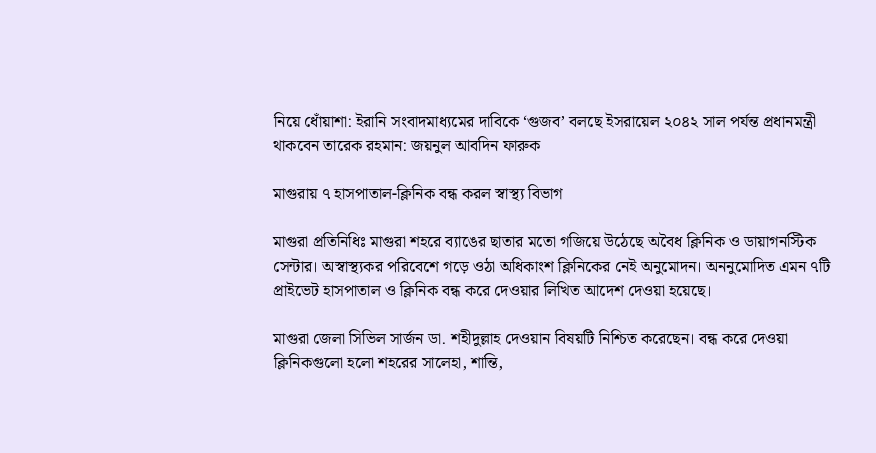নিয়ে ধোঁয়াশা: ইরানি সংবাদমাধ্যমের দাবিকে ‘গুজব’ বলছে ইসরায়েল ২০৪২ সাল পর্যন্ত প্রধানমন্ত্রী থাকবেন তারেক রহমান: জয়নুল আবদিন ফারুক

মাগুরায় ৭ হাসপাতাল-ক্লিনিক বন্ধ করল স্বাস্থ্য বিভাগ

মাগুরা প্রতিনিধিঃ মাগুরা শহরে ব্যাঙের ছাতার মতো গজিয়ে উঠেছে অবৈধ ক্লিনিক ও ডায়াগনস্টিক সেন্টার। অস্বাস্থ্যকর পরিবেশে গড়ে ওঠা অধিকাংশ ক্লিনিকের নেই অনুমোদন। অননুমোদিত এমন ৭টি প্রাইভেট হাসপাতাল ও ক্লিনিক বন্ধ করে দেওয়ার লিখিত আদেশ দেওয়া হয়েছে।

মাগুরা জেলা সিভিল সার্জন ডা. শহীদুল্লাহ দেওয়ান বিষয়টি নিশ্চিত করেছেন। বন্ধ করে দেওয়া ক্লিনিকগুলো হলো শহরের সালেহা, শান্তি,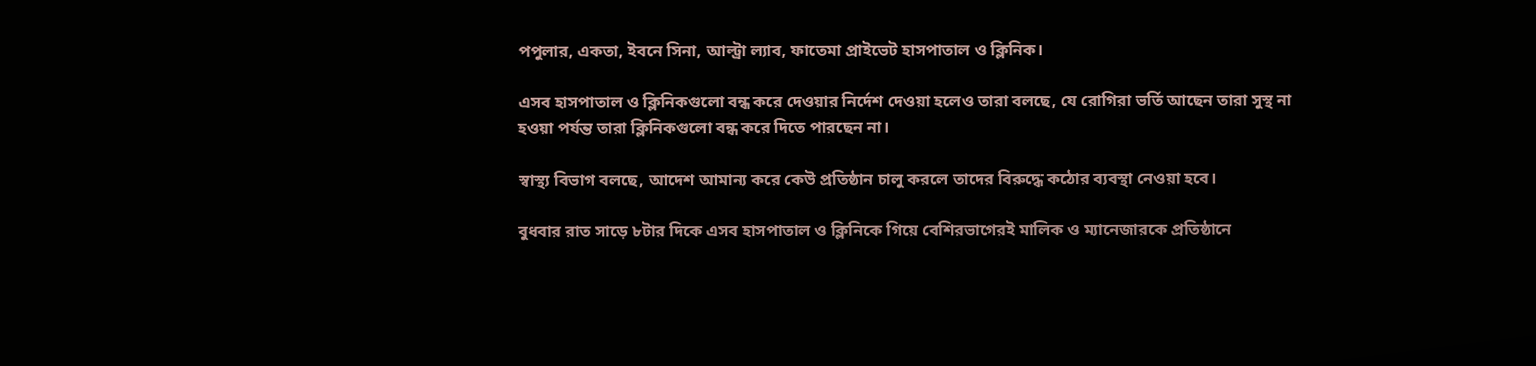পপুলার, একতা, ইবনে সিনা, আল্ট্রা ল্যাব, ফাতেমা প্রাইভেট হাসপাতাল ও ক্লিনিক।

এসব হাসপাতাল ও ক্লিনিকগুলো বন্ধ করে দেওয়ার নির্দেশ দেওয়া হলেও তারা বলছে, যে রোগিরা ভর্তি আছেন তারা সুস্থ না হওয়া পর্যন্ত তারা ক্লিনিকগুলো বন্ধ করে দিতে পারছেন না।

স্বাস্থ্য বিভাগ বলছে, আদেশ আমান্য করে কেউ প্রতিষ্ঠান চালু করলে তাদের বিরুদ্ধে কঠোর ব্যবস্থা নেওয়া হবে।

বুধবার রাত সাড়ে ৮টার দিকে এসব হাসপাতাল ও ক্লিনিকে গিয়ে বেশিরভাগেরই মালিক ও ম্যানেজারকে প্রতিষ্ঠানে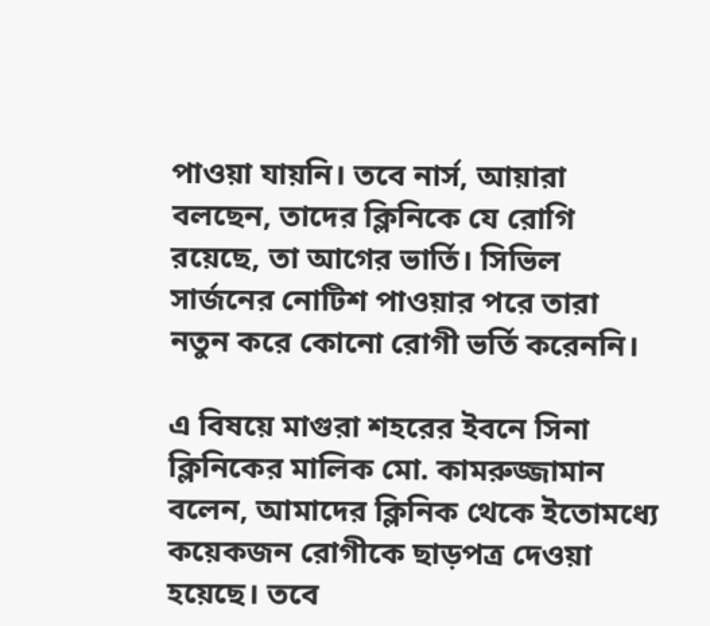পাওয়া যায়নি। তবে নার্স, আয়ারা বলছেন, তাদের ক্লিনিকে যে রোগি রয়েছে, তা আগের ভার্তি। সিভিল সার্জনের নোটিশ পাওয়ার পরে তারা নতুন করে কোনো রোগী ভর্তি করেননি।

এ বিষয়ে মাগুরা শহরের ইবনে সিনা ক্লিনিকের মালিক মো. কামরুজ্জামান বলেন, আমাদের ক্লিনিক থেকে ইতোমধ্যে কয়েকজন রোগীকে ছাড়পত্র দেওয়া হয়েছে। তবে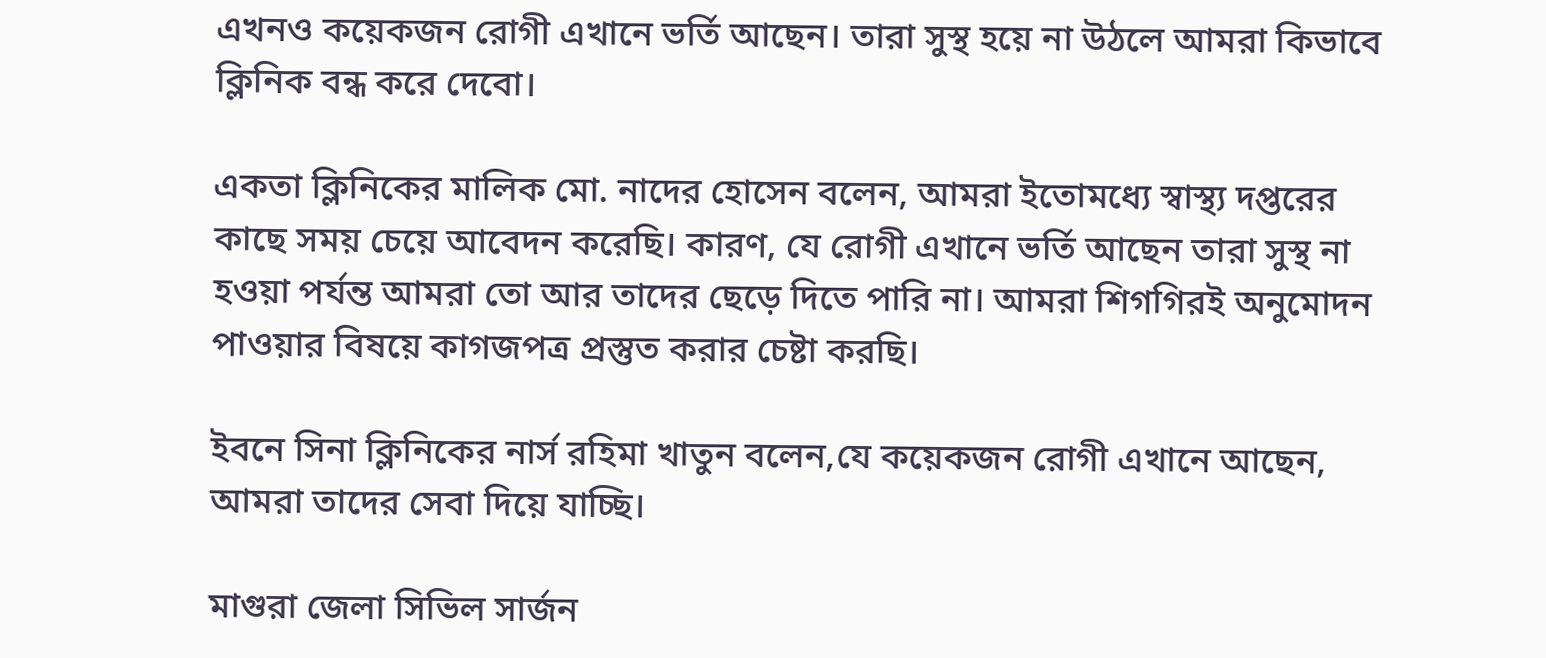এখনও কয়েকজন রোগী এখানে ভর্তি আছেন। তারা সুস্থ হয়ে না উঠলে আমরা কিভাবে ক্লিনিক বন্ধ করে দেবো।

একতা ক্লিনিকের মালিক মো. নাদের হোসেন বলেন, আমরা ইতোমধ্যে স্বাস্থ্য দপ্তরের কাছে সময় চেয়ে আবেদন করেছি। কারণ, যে রোগী এখানে ভর্তি আছেন তারা সুস্থ না হওয়া পর্যন্ত আমরা তো আর তাদের ছেড়ে দিতে পারি না। আমরা শিগগিরই অনুমোদন পাওয়ার বিষয়ে কাগজপত্র প্রস্তুত করার চেষ্টা করছি।

ইবনে সিনা ক্লিনিকের নার্স রহিমা খাতুন বলেন,যে কয়েকজন রোগী এখানে আছেন, আমরা তাদের সেবা দিয়ে যাচ্ছি।

মাগুরা জেলা সিভিল সার্জন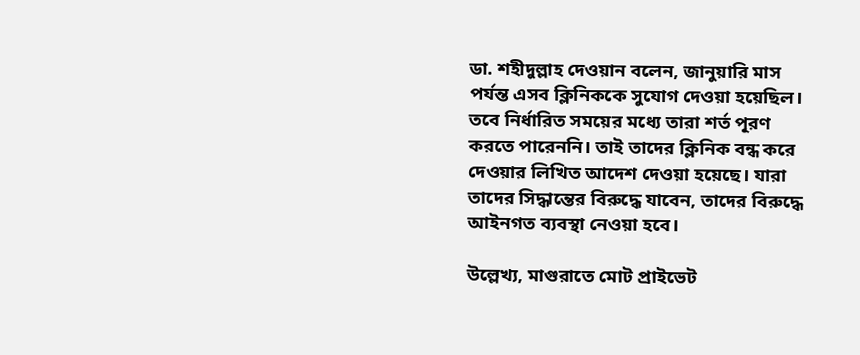ডা. শহীদুল্লাহ দেওয়ান বলেন, জানুয়ারি মাস পর্যন্ত এসব ক্লিনিককে সুযোগ দেওয়া হয়েছিল। তবে নির্ধারিত সময়ের মধ্যে তারা শর্ত পূরণ করতে পারেননি। তাই তাদের ক্লিনিক বন্ধ করে দেওয়ার লিখিত আদেশ দেওয়া হয়েছে। যারা তাদের সিদ্ধান্তের বিরুদ্ধে যাবেন, তাদের বিরুদ্ধে আইনগত ব্যবস্থা নেওয়া হবে।

উল্লেখ্য, মাগুরাতে মোট প্রাইভেট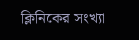ক্লিনিকের সংখ্যা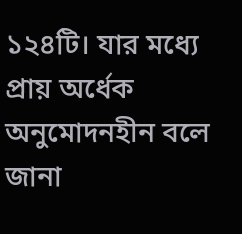১২৪টি। যার মধ্যে প্রায় অর্ধেক অনুমোদনহীন বলে জানা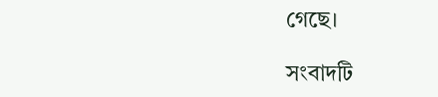গেছে।

সংবাদটি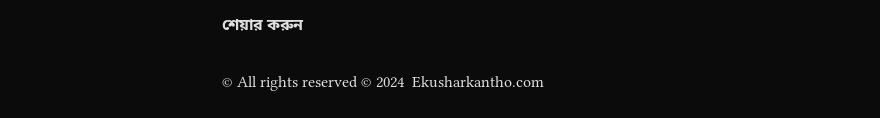শেয়ার করুন

© All rights reserved © 2024  Ekusharkantho.com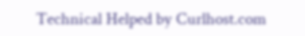Technical Helped by Curlhost.com